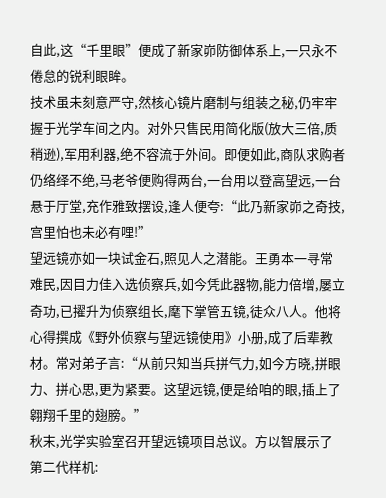自此,这“千里眼”便成了新家峁防御体系上,一只永不倦怠的锐利眼眸。
技术虽未刻意严守,然核心镜片磨制与组装之秘,仍牢牢握于光学车间之内。对外只售民用简化版(放大三倍,质稍逊),军用利器,绝不容流于外间。即便如此,商队求购者仍络绎不绝,马老爷便购得两台,一台用以登高望远,一台悬于厅堂,充作雅致摆设,逢人便夸:“此乃新家峁之奇技,宫里怕也未必有哩!”
望远镜亦如一块试金石,照见人之潜能。王勇本一寻常难民,因目力佳入选侦察兵,如今凭此器物,能力倍增,屡立奇功,已擢升为侦察组长,麾下掌管五镜,徒众八人。他将心得撰成《野外侦察与望远镜使用》小册,成了后辈教材。常对弟子言:“从前只知当兵拼气力,如今方晓,拼眼力、拼心思,更为紧要。这望远镜,便是给咱的眼,插上了翱翔千里的翅膀。”
秋末,光学实验室召开望远镜项目总议。方以智展示了第二代样机: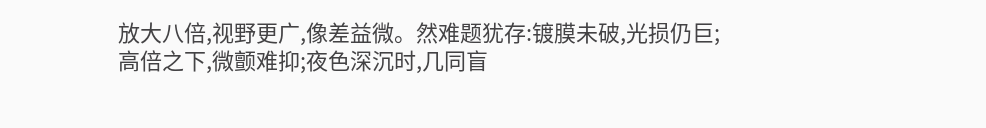放大八倍,视野更广,像差益微。然难题犹存:镀膜未破,光损仍巨;高倍之下,微颤难抑;夜色深沉时,几同盲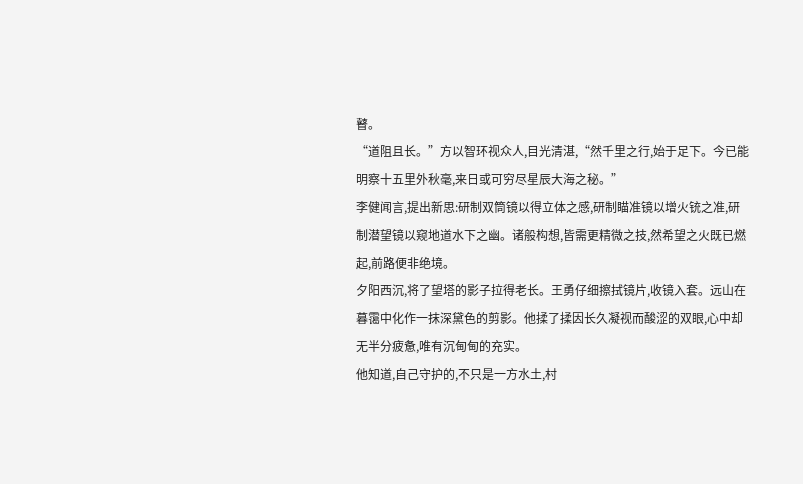瞽。
“道阻且长。”方以智环视众人,目光清湛,“然千里之行,始于足下。今已能明察十五里外秋毫,来日或可穷尽星辰大海之秘。”
李健闻言,提出新思:研制双筒镜以得立体之感,研制瞄准镜以增火铳之准,研制潜望镜以窥地道水下之幽。诸般构想,皆需更精微之技,然希望之火既已燃起,前路便非绝境。
夕阳西沉,将了望塔的影子拉得老长。王勇仔细擦拭镜片,收镜入套。远山在暮霭中化作一抹深黛色的剪影。他揉了揉因长久凝视而酸涩的双眼,心中却无半分疲惫,唯有沉甸甸的充实。
他知道,自己守护的,不只是一方水土,村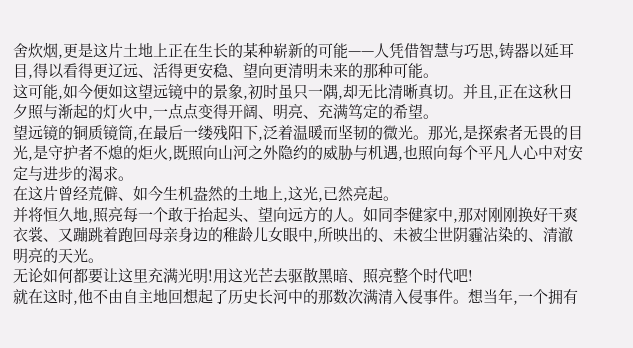舍炊烟,更是这片土地上正在生长的某种崭新的可能——人凭借智慧与巧思,铸器以延耳目,得以看得更辽远、活得更安稳、望向更清明未来的那种可能。
这可能,如今便如这望远镜中的景象,初时虽只一隅,却无比清晰真切。并且,正在这秋日夕照与渐起的灯火中,一点点变得开阔、明亮、充满笃定的希望。
望远镜的铜质镜筒,在最后一缕残阳下,泛着温暖而坚韧的微光。那光,是探索者无畏的目光,是守护者不熄的炬火,既照向山河之外隐约的威胁与机遇,也照向每个平凡人心中对安定与进步的渴求。
在这片曾经荒僻、如今生机盎然的土地上,这光,已然亮起。
并将恒久地,照亮每一个敢于抬起头、望向远方的人。如同李健家中,那对刚刚换好干爽衣裳、又蹦跳着跑回母亲身边的稚龄儿女眼中,所映出的、未被尘世阴霾沾染的、清澈明亮的天光。
无论如何都要让这里充满光明!用这光芒去驱散黑暗、照亮整个时代吧!
就在这时,他不由自主地回想起了历史长河中的那数次满清入侵事件。想当年,一个拥有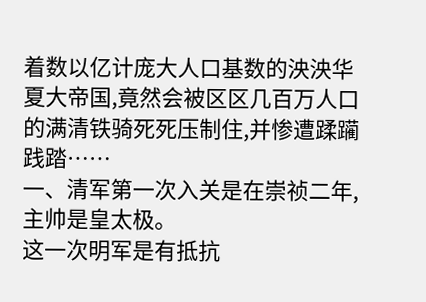着数以亿计庞大人口基数的泱泱华夏大帝国,竟然会被区区几百万人口的满清铁骑死死压制住,并惨遭蹂躏践踏……
一、清军第一次入关是在崇祯二年, 主帅是皇太极。
这一次明军是有抵抗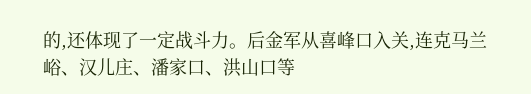的,还体现了一定战斗力。后金军从喜峰口入关,连克马兰峪、汉儿庄、潘家口、洪山口等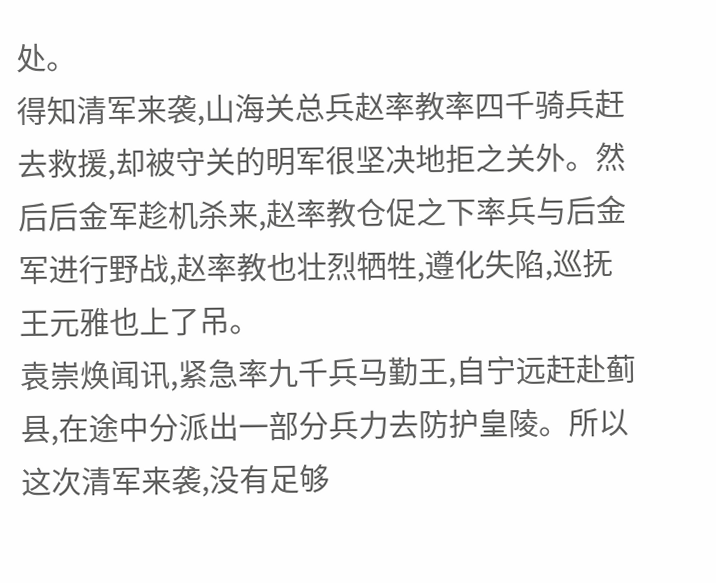处。
得知清军来袭,山海关总兵赵率教率四千骑兵赶去救援,却被守关的明军很坚决地拒之关外。然后后金军趁机杀来,赵率教仓促之下率兵与后金军进行野战,赵率教也壮烈牺牲,遵化失陷,巡抚王元雅也上了吊。
袁崇焕闻讯,紧急率九千兵马勤王,自宁远赶赴蓟县,在途中分派出一部分兵力去防护皇陵。所以这次清军来袭,没有足够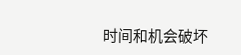时间和机会破坏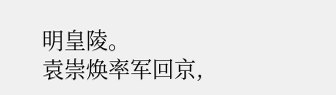明皇陵。
袁崇焕率军回京,